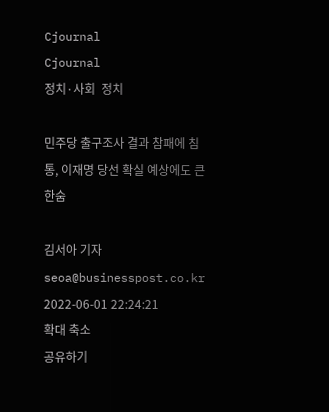Cjournal
Cjournal
정치·사회  정치

민주당 출구조사 결과 참패에 침통, 이재명 당선 확실 예상에도 큰 한숨

김서아 기자 seoa@businesspost.co.kr 2022-06-01 22:24:21
확대 축소
공유하기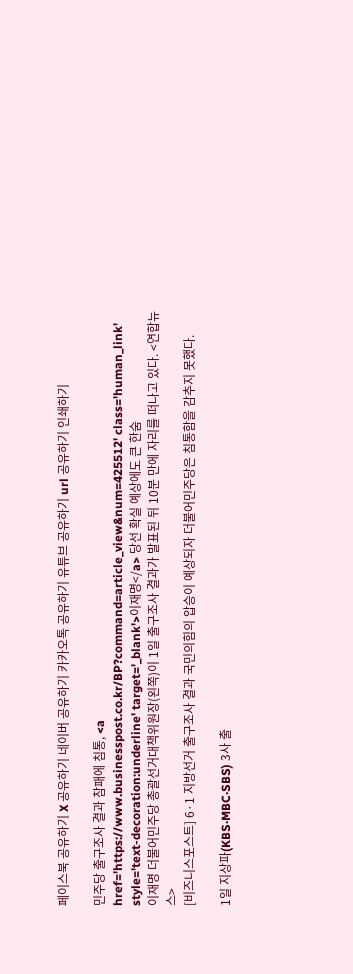페이스북 공유하기 X 공유하기 네이버 공유하기 카카오톡 공유하기 유튜브 공유하기 url 공유하기 인쇄하기

민주당 출구조사 결과 참패에 침통, <a href='https://www.businesspost.co.kr/BP?command=article_view&num=425512' class='human_link' style='text-decoration:underline' target='_blank'>이재명</a> 당선 확실 예상에도 큰 한숨
이재명 더불어민주당 총괄선거대책위원장(왼쪽)이 1일 출구조사 결과가 발표된 뒤 10분 만에 자리를 떠나고 있다. <연합뉴스>
[비즈니스포스트] 6·1 지방선거 출구조사 결과 국민의힘의 압승이 예상되자 더불어민주당은 침통함을 감추지 못했다.

1일 지상파(KBS·MBC·SBS) 3사 출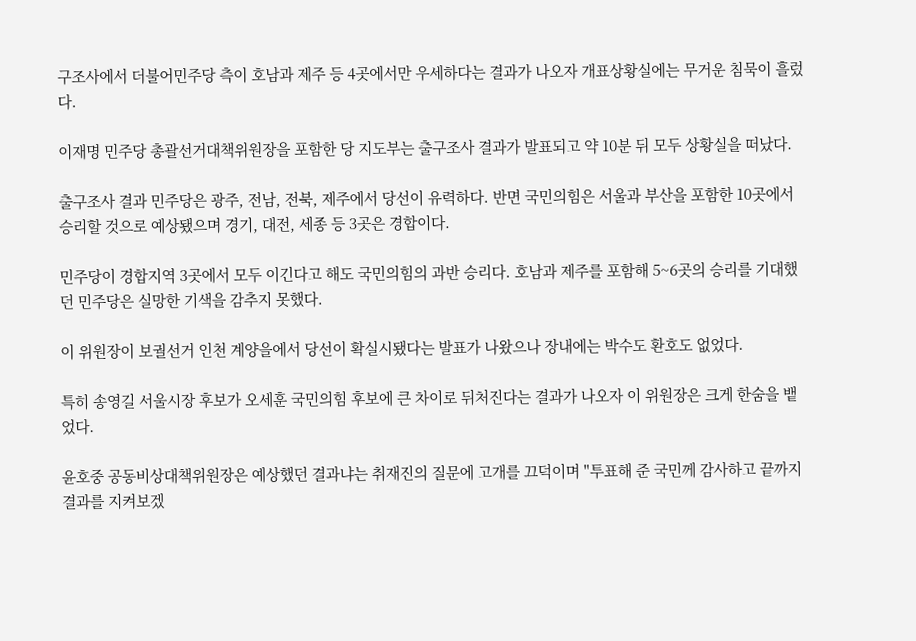구조사에서 더불어민주당 측이 호남과 제주 등 4곳에서만 우세하다는 결과가 나오자 개표상황실에는 무거운 침묵이 흘렀다.

이재명 민주당 총괄선거대책위원장을 포함한 당 지도부는 출구조사 결과가 발표되고 약 10분 뒤 모두 상황실을 떠났다.

출구조사 결과 민주당은 광주, 전남, 전북, 제주에서 당선이 유력하다. 반면 국민의힘은 서울과 부산을 포함한 10곳에서 승리할 것으로 예상됐으며 경기, 대전, 세종 등 3곳은 경합이다.

민주당이 경합지역 3곳에서 모두 이긴다고 해도 국민의힘의 과반 승리다. 호남과 제주를 포함해 5~6곳의 승리를 기대했던 민주당은 실망한 기색을 감추지 못했다.

이 위원장이 보궐선거 인천 계양을에서 당선이 확실시됐다는 발표가 나왔으나 장내에는 박수도 환호도 없었다.

특히 송영길 서울시장 후보가 오세훈 국민의힘 후보에 큰 차이로 뒤처진다는 결과가 나오자 이 위원장은 크게 한숨을 뱉었다.

윤호중 공동비상대책위원장은 예상했던 결과냐는 취재진의 질문에 고개를 끄덕이며 "투표해 준 국민께 감사하고 끝까지 결과를 지켜보겠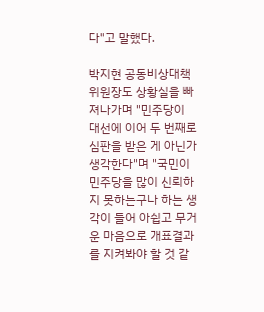다"고 말했다.

박지현 공동비상대책위원장도 상황실을 빠져나가며 "민주당이 대선에 이어 두 번째로 심판을 받은 게 아닌가 생각한다"며 "국민이 민주당을 많이 신뢰하지 못하는구나 하는 생각이 들어 아쉽고 무거운 마음으로 개표결과를 지켜봐야 할 것 같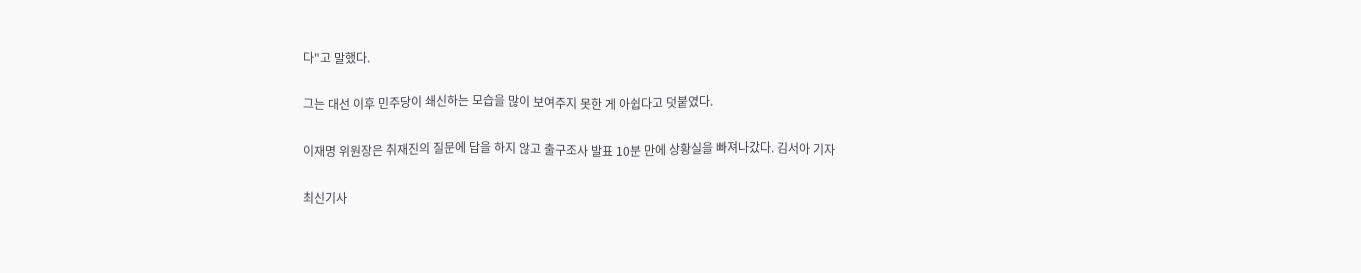다"고 말했다.

그는 대선 이후 민주당이 쇄신하는 모습을 많이 보여주지 못한 게 아쉽다고 덧붙였다.

이재명 위원장은 취재진의 질문에 답을 하지 않고 출구조사 발표 10분 만에 상황실을 빠져나갔다. 김서아 기자

최신기사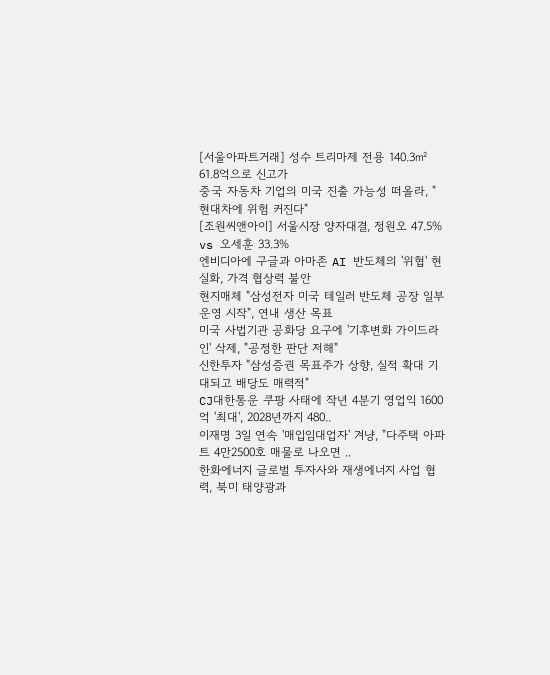[서울아파트거래] 성수 트리마제 전용 140.3㎡ 61.8억으로 신고가
중국 자동차 기업의 미국 진출 가능성 떠올라, "현대차에 위험 커진다"
[조원씨앤아이] 서울시장 양자대결, 정원오 47.5% vs 오세훈 33.3%
엔비디아에 구글과 아마존 AI 반도체의 '위협' 현실화, 가격 협상력 불안
현지매체 "삼성전자 미국 테일러 반도체 공장 일부 운영 시작", 연내 생산 목표
미국 사법기관 공화당 요구에 '기후변화 가이드라인' 삭제, "공정한 판단 저해"
신한투자 "삼성증권 목표주가 상향, 실적 확대 기대되고 배당도 매력적"
CJ대한통운 쿠팡 사태에 작년 4분기 영업익 1600억 '최대', 2028년까지 480..
이재명 3일 연속 '매입임대업자' 겨냥, "다주택 아파트 4만2500호 매물로 나오면 ..
한화에너지 글로벌 투자사와 재생에너지 사업 협력, 북미 태양광과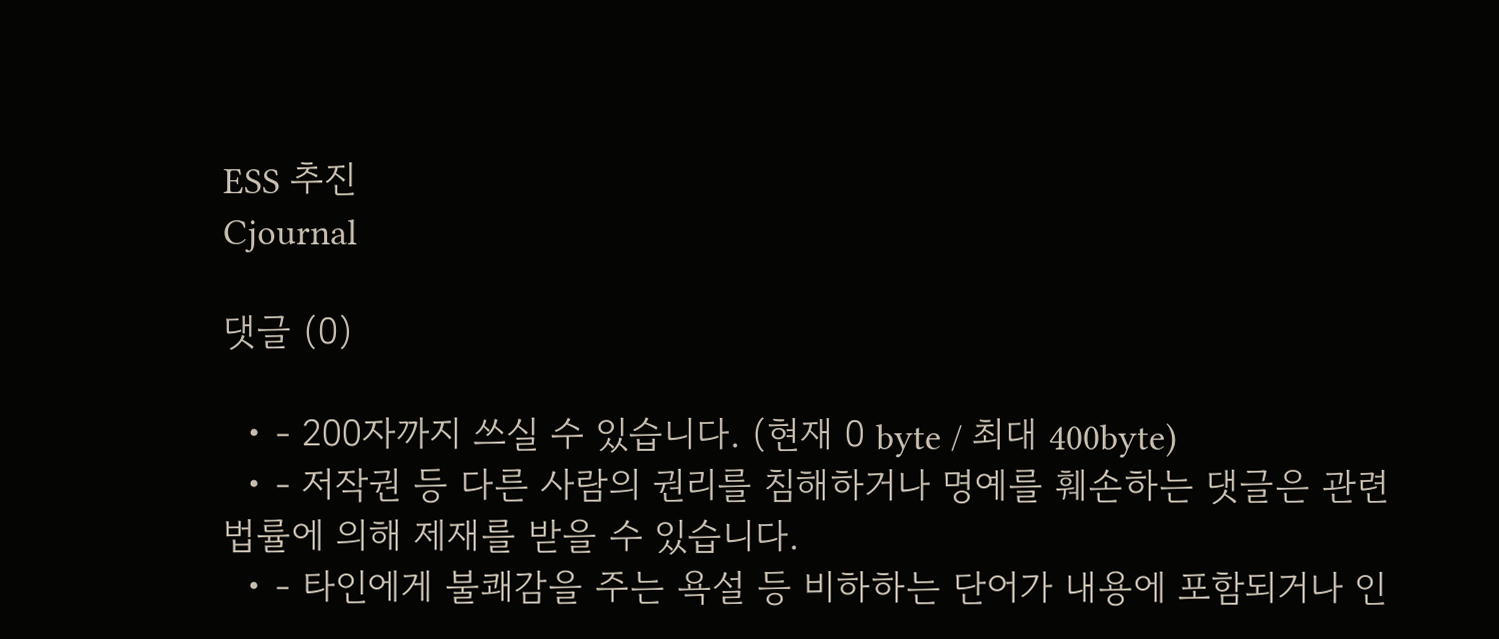ESS 추진
Cjournal

댓글 (0)

  • - 200자까지 쓰실 수 있습니다. (현재 0 byte / 최대 400byte)
  • - 저작권 등 다른 사람의 권리를 침해하거나 명예를 훼손하는 댓글은 관련 법률에 의해 제재를 받을 수 있습니다.
  • - 타인에게 불쾌감을 주는 욕설 등 비하하는 단어가 내용에 포함되거나 인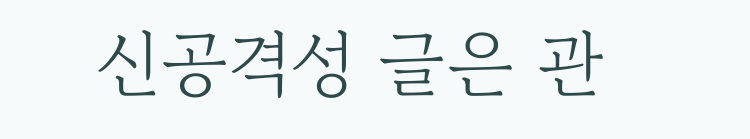신공격성 글은 관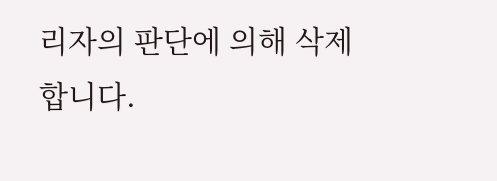리자의 판단에 의해 삭제 합니다.